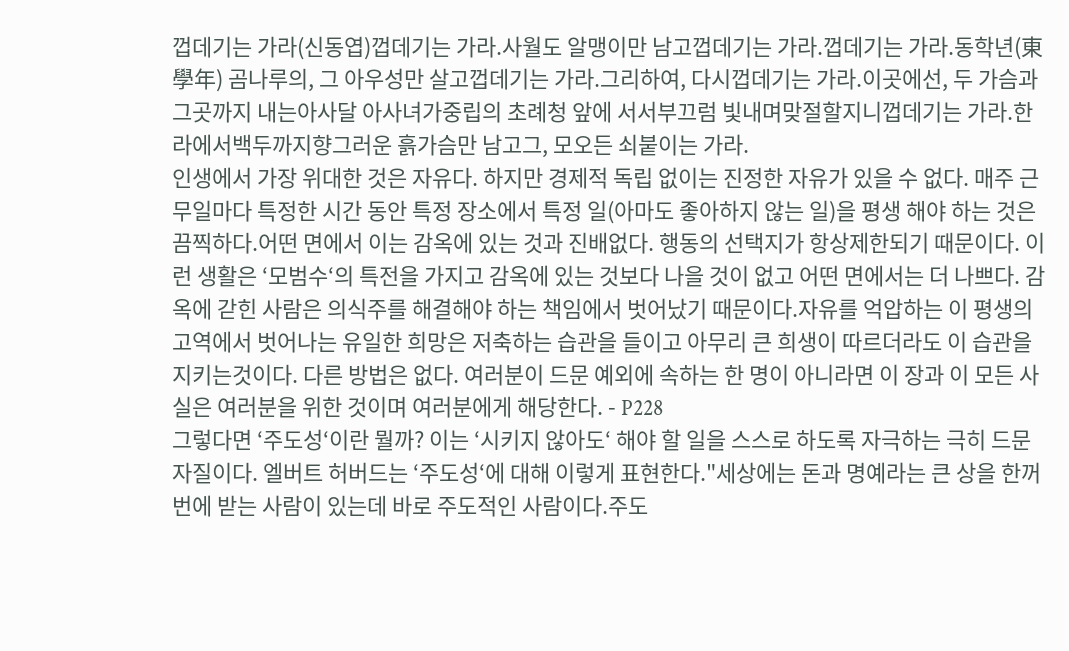껍데기는 가라(신동엽)껍데기는 가라.사월도 알맹이만 남고껍데기는 가라.껍데기는 가라.동학년(東學年) 곰나루의, 그 아우성만 살고껍데기는 가라.그리하여, 다시껍데기는 가라.이곳에선, 두 가슴과 그곳까지 내는아사달 아사녀가중립의 초례청 앞에 서서부끄럼 빛내며맞절할지니껍데기는 가라.한라에서백두까지향그러운 흙가슴만 남고그, 모오든 쇠붙이는 가라.
인생에서 가장 위대한 것은 자유다. 하지만 경제적 독립 없이는 진정한 자유가 있을 수 없다. 매주 근무일마다 특정한 시간 동안 특정 장소에서 특정 일(아마도 좋아하지 않는 일)을 평생 해야 하는 것은 끔찍하다.어떤 면에서 이는 감옥에 있는 것과 진배없다. 행동의 선택지가 항상제한되기 때문이다. 이런 생활은 ‘모범수‘의 특전을 가지고 감옥에 있는 것보다 나을 것이 없고 어떤 면에서는 더 나쁘다. 감옥에 갇힌 사람은 의식주를 해결해야 하는 책임에서 벗어났기 때문이다.자유를 억압하는 이 평생의 고역에서 벗어나는 유일한 희망은 저축하는 습관을 들이고 아무리 큰 희생이 따르더라도 이 습관을 지키는것이다. 다른 방법은 없다. 여러분이 드문 예외에 속하는 한 명이 아니라면 이 장과 이 모든 사실은 여러분을 위한 것이며 여러분에게 해당한다. - P228
그렇다면 ‘주도성‘이란 뭘까? 이는 ‘시키지 않아도‘ 해야 할 일을 스스로 하도록 자극하는 극히 드문 자질이다. 엘버트 허버드는 ‘주도성‘에 대해 이렇게 표현한다."세상에는 돈과 명예라는 큰 상을 한꺼번에 받는 사람이 있는데 바로 주도적인 사람이다.주도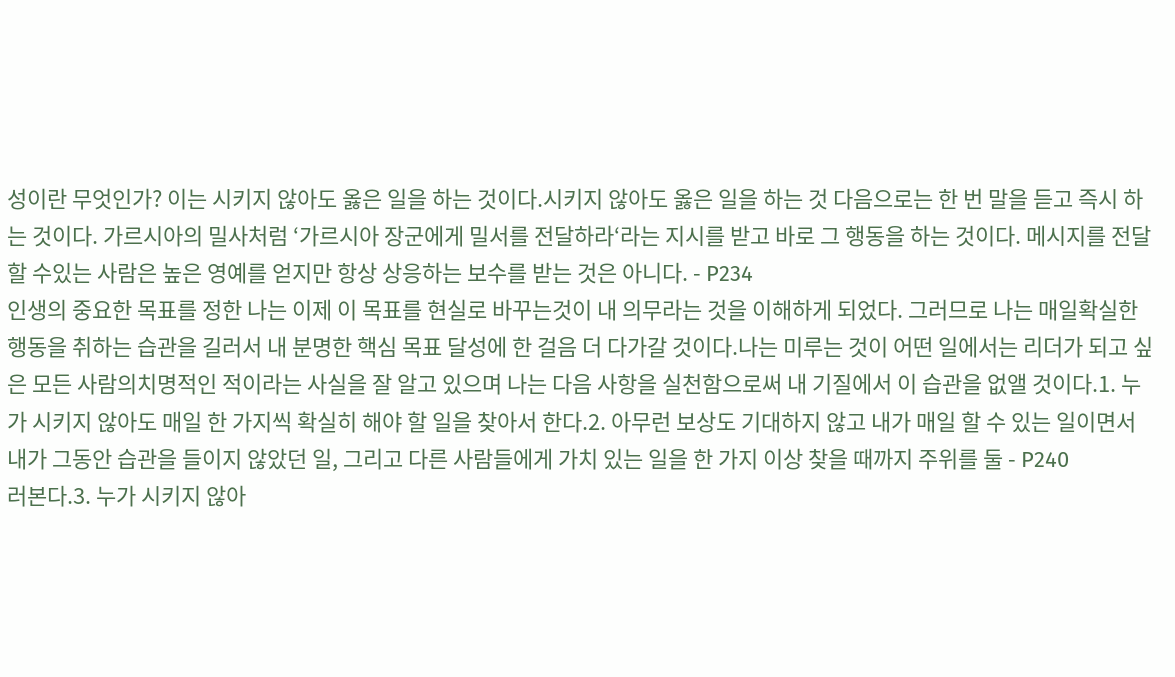성이란 무엇인가? 이는 시키지 않아도 옳은 일을 하는 것이다.시키지 않아도 옳은 일을 하는 것 다음으로는 한 번 말을 듣고 즉시 하는 것이다. 가르시아의 밀사처럼 ‘가르시아 장군에게 밀서를 전달하라‘라는 지시를 받고 바로 그 행동을 하는 것이다. 메시지를 전달할 수있는 사람은 높은 영예를 얻지만 항상 상응하는 보수를 받는 것은 아니다. - P234
인생의 중요한 목표를 정한 나는 이제 이 목표를 현실로 바꾸는것이 내 의무라는 것을 이해하게 되었다. 그러므로 나는 매일확실한 행동을 취하는 습관을 길러서 내 분명한 핵심 목표 달성에 한 걸음 더 다가갈 것이다.나는 미루는 것이 어떤 일에서는 리더가 되고 싶은 모든 사람의치명적인 적이라는 사실을 잘 알고 있으며 나는 다음 사항을 실천함으로써 내 기질에서 이 습관을 없앨 것이다.1. 누가 시키지 않아도 매일 한 가지씩 확실히 해야 할 일을 찾아서 한다.2. 아무런 보상도 기대하지 않고 내가 매일 할 수 있는 일이면서 내가 그동안 습관을 들이지 않았던 일, 그리고 다른 사람들에게 가치 있는 일을 한 가지 이상 찾을 때까지 주위를 둘 - P240
러본다.3. 누가 시키지 않아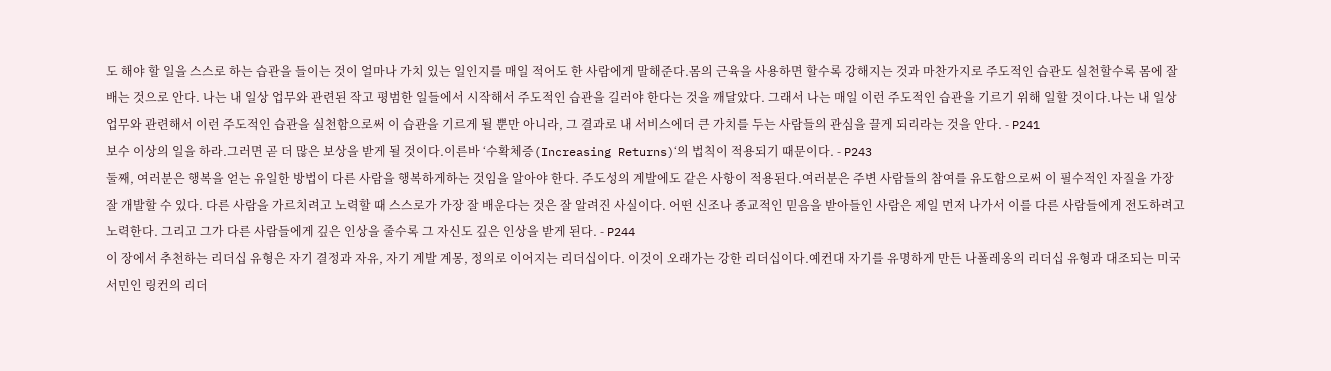도 해야 할 일을 스스로 하는 습관을 들이는 것이 얼마나 가치 있는 일인지를 매일 적어도 한 사람에게 말해준다.몸의 근육을 사용하면 할수록 강해지는 것과 마찬가지로 주도적인 습관도 실천할수록 몸에 잘 배는 것으로 안다. 나는 내 일상 업무와 관련된 작고 평범한 일들에서 시작해서 주도적인 습관을 길러야 한다는 것을 깨달았다. 그래서 나는 매일 이런 주도적인 습관을 기르기 위해 일할 것이다.나는 내 일상 업무와 관련해서 이런 주도적인 습관을 실천함으로써 이 습관을 기르게 될 뿐만 아니라, 그 결과로 내 서비스에더 큰 가치를 두는 사람들의 관심을 끌게 되리라는 것을 안다. - P241
보수 이상의 일을 하라.그러면 곧 더 많은 보상을 받게 될 것이다.이른바 ‘수확체증(Increasing Returns)‘의 법칙이 적용되기 때문이다. - P243
둘째, 여러분은 행복을 얻는 유일한 방법이 다른 사람을 행복하게하는 것임을 알아야 한다. 주도성의 계발에도 같은 사항이 적용된다.여러분은 주변 사람들의 참여를 유도함으로써 이 필수적인 자질을 가장 잘 개발할 수 있다. 다른 사람을 가르치려고 노력할 때 스스로가 가장 잘 배운다는 것은 잘 알려진 사실이다. 어떤 신조나 종교적인 믿음을 받아들인 사람은 제일 먼저 나가서 이를 다른 사람들에게 전도하려고 노력한다. 그리고 그가 다른 사람들에게 깊은 인상을 줄수록 그 자신도 깊은 인상을 받게 된다. - P244
이 장에서 추천하는 리더십 유형은 자기 결정과 자유, 자기 계발 계몽, 정의로 이어지는 리더십이다. 이것이 오래가는 강한 리더십이다.예컨대 자기를 유명하게 만든 나폴레옹의 리더십 유형과 대조되는 미국 서민인 링컨의 리더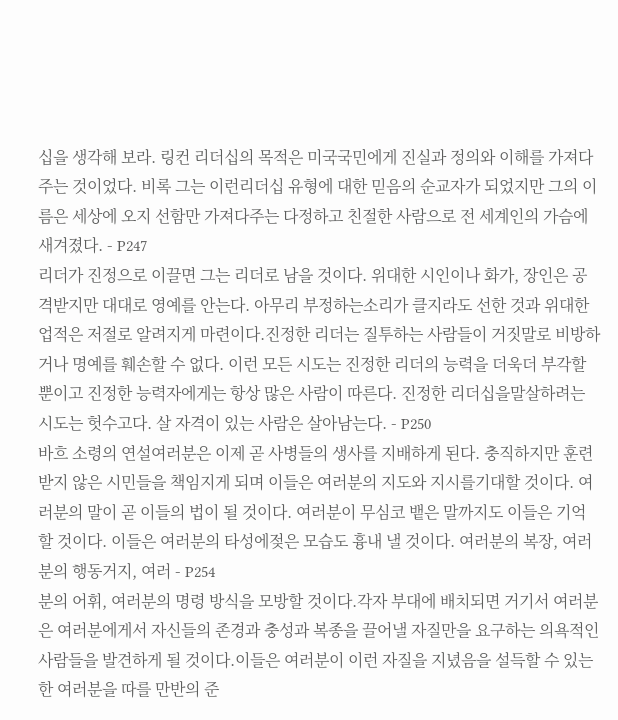십을 생각해 보라. 링컨 리더십의 목적은 미국국민에게 진실과 정의와 이해를 가져다주는 것이었다. 비록 그는 이런리더십 유형에 대한 믿음의 순교자가 되었지만 그의 이름은 세상에 오지 선함만 가져다주는 다정하고 친절한 사람으로 전 세계인의 가슴에 새겨졌다. - P247
리더가 진정으로 이끌면 그는 리더로 남을 것이다. 위대한 시인이나 화가, 장인은 공격받지만 대대로 영예를 안는다. 아무리 부정하는소리가 클지라도 선한 것과 위대한 업적은 저절로 알려지게 마련이다.진정한 리더는 질투하는 사람들이 거짓말로 비방하거나 명예를 훼손할 수 없다. 이런 모든 시도는 진정한 리더의 능력을 더욱더 부각할 뿐이고 진정한 능력자에게는 항상 많은 사람이 따른다. 진정한 리더십을말살하려는 시도는 헛수고다. 살 자격이 있는 사람은 살아남는다. - P250
바흐 소령의 연설여러분은 이제 곧 사병들의 생사를 지배하게 된다. 충직하지만 훈련받지 않은 시민들을 책임지게 되며 이들은 여러분의 지도와 지시를기대할 것이다. 여러분의 말이 곧 이들의 법이 될 것이다. 여러분이 무심코 뱉은 말까지도 이들은 기억할 것이다. 이들은 여러분의 타성에젖은 모습도 흉내 낼 것이다. 여러분의 복장, 여러분의 행동거지, 여러 - P254
분의 어휘, 여러분의 명령 방식을 모방할 것이다.각자 부대에 배치되면 거기서 여러분은 여러분에게서 자신들의 존경과 충성과 복종을 끌어낼 자질만을 요구하는 의욕적인 사람들을 발견하게 될 것이다.이들은 여러분이 이런 자질을 지녔음을 설득할 수 있는 한 여러분을 따를 만반의 준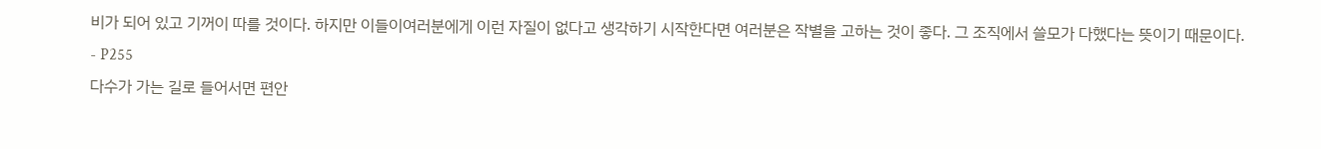비가 되어 있고 기꺼이 따를 것이다. 하지만 이들이여러분에게 이런 자질이 없다고 생각하기 시작한다면 여러분은 작별을 고하는 것이 좋다. 그 조직에서 쓸모가 다했다는 뜻이기 때문이다. - P255
다수가 가는 길로 들어서면 편안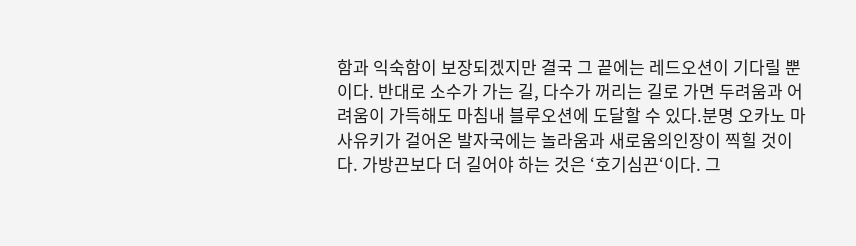함과 익숙함이 보장되겠지만 결국 그 끝에는 레드오션이 기다릴 뿐이다. 반대로 소수가 가는 길, 다수가 꺼리는 길로 가면 두려움과 어려움이 가득해도 마침내 블루오션에 도달할 수 있다.분명 오카노 마사유키가 걸어온 발자국에는 놀라움과 새로움의인장이 찍힐 것이다. 가방끈보다 더 길어야 하는 것은 ‘호기심끈‘이다. 그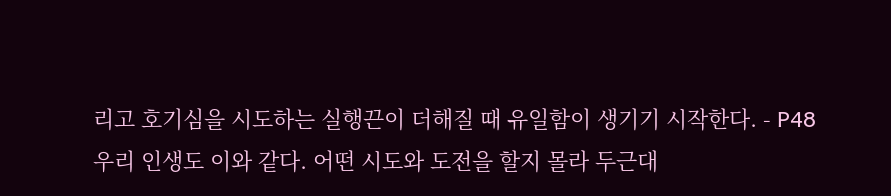리고 호기심을 시도하는 실행끈이 더해질 때 유일함이 생기기 시작한다. - P48
우리 인생도 이와 같다. 어떤 시도와 도전을 할지 몰라 두근대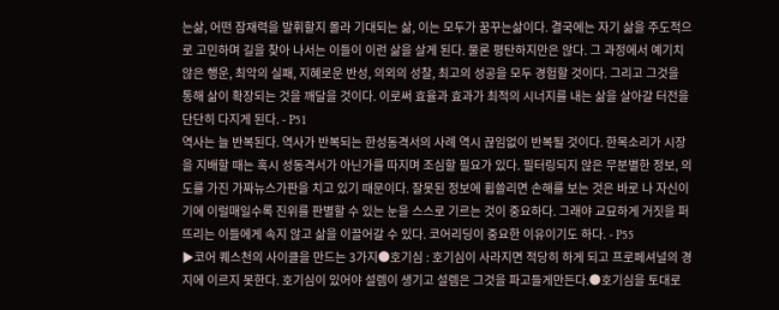는삶, 어떤 잠재력을 발휘할지 몰라 기대되는 삶, 이는 모두가 꿈꾸는삶이다. 결국에는 자기 삶을 주도적으로 고민하며 길을 찾아 나서는 이들이 이런 삶을 살게 된다. 물론 평탄하지만은 않다. 그 과정에서 예기치 않은 행운, 최악의 실패, 지혜로운 반성, 의외의 성찰, 최고의 성공을 모두 경험할 것이다. 그리고 그것을 통해 삶이 확장되는 것을 깨달을 것이다. 이로써 효율과 효과가 최적의 시너지를 내는 삶을 살아갈 터전을 단단히 다지게 된다. - P51
역사는 늘 반복된다. 역사가 반복되는 한성동격서의 사례 역시 끊임없이 반복될 것이다. 한목소리가 시장을 지배할 때는 혹시 성동격서가 아닌가를 따지며 조심할 필요가 있다. 필터링되지 않은 무분별한 정보, 의도를 가진 가짜뉴스가판을 치고 있기 때문이다. 잘못된 정보에 휩쓸리면 손해를 보는 것은 바로 나 자신이기에 이럴매일수록 진위를 판별할 수 있는 눈을 스스로 기르는 것이 중요하다. 그래야 교묘하게 거짓을 퍼뜨리는 이들에게 속지 않고 삶을 이끌어갈 수 있다. 코어리딩이 중요한 이유이기도 하다. - P55
▶코어 퀘스천의 사이클을 만드는 3가지●호기심 : 호기심이 사라지면 적당히 하게 되고 프로페셔널의 경지에 이르지 못한다. 호기심이 있어야 설렘이 생기고 설렘은 그것을 파고들게만든다.●호기심을 토대로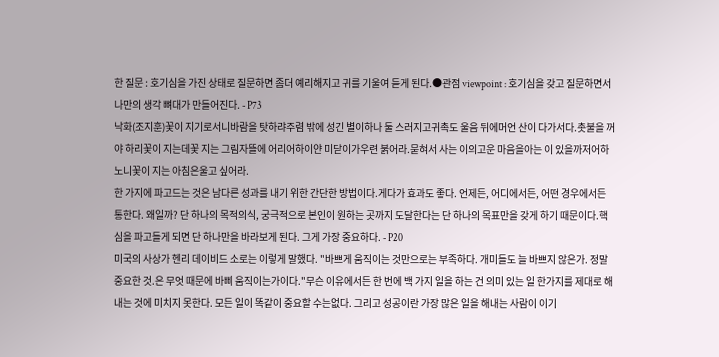한 질문 : 호기심을 가진 상태로 질문하면 좀더 예리해지고 귀를 기울여 듣게 된다.●관점 viewpoint : 호기심을 갖고 질문하면서 나만의 생각 뼈대가 만들어진다. - P73
낙화(조지훈)꽃이 지기로서니바람을 탓하랴주렴 밖에 성긴 별이하나 둘 스러지고귀촉도 울음 뒤에머언 산이 다가서다.촛불을 꺼야 하리꽃이 지는데꽃 지는 그림자뜰에 어리어하이얀 미닫이가우련 붉어라.묻혀서 사는 이의고운 마음을아는 이 있을까저어하노니꽃이 지는 아침은울고 싶어라.
한 가지에 파고드는 것은 남다른 성과를 내기 위한 간단한 방법이다.게다가 효과도 좋다. 언제든, 어디에서든, 어떤 경우에서든 통한다. 왜일까? 단 하나의 목적의식, 궁극적으로 본인이 원하는 곳까지 도달한다는 단 하나의 목표만을 갖게 하기 때문이다.핵심을 파고들게 되면 단 하나만을 바라보게 된다. 그게 가장 중요하다. - P20
미국의 사상가 헨리 데이비드 소로는 이렇게 말했다. "바쁘게 움직이는 것만으로는 부족하다. 개미들도 늘 바쁘지 않은가. 정말 중요한 것.은 무엇 때문에 바삐 움직이는가이다."무슨 이유에서든 한 번에 백 가지 일을 하는 건 의미 있는 일 한가지를 제대로 해내는 것에 미치지 못한다. 모든 일이 똑같이 중요할 수는없다. 그리고 성공이란 가장 많은 일을 해내는 사람이 이기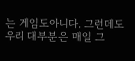는 게임도아니다. 그런데도 우리 대부분은 매일 그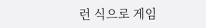런 식으로 게임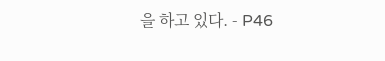을 하고 있다. - P46